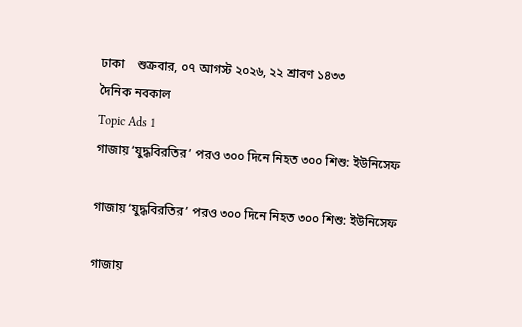ঢাকা    শুক্রবার, ০৭ আগস্ট ২০২৬, ২২ শ্রাবণ ১৪৩৩
দৈনিক নবকাল
Topic Ads 1
গাজায় ‘যুদ্ধবিরতির’ পরও ৩০০ দিনে নিহত ৩০০ শিশু: ইউনিসেফ

গাজায় ‘যুদ্ধবিরতির’ পরও ৩০০ দিনে নিহত ৩০০ শিশু: ইউনিসেফ

গাজায়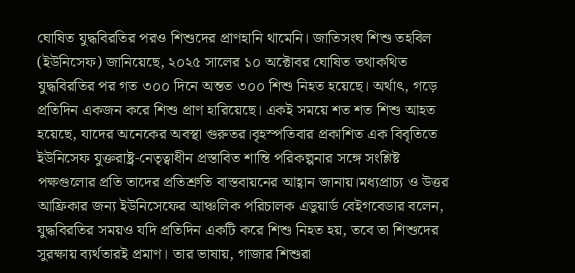ঘোষিত যুদ্ধবিরতির পরও শিশুদের প্রাণহানি থামেনি। জাতিসংঘ শিশু তহবিল (ইউনিসেফ) জানিয়েছে, ২০২৫ সালের ১০ অক্টোবর ঘোষিত তথাকথিত যুদ্ধবিরতির পর গত ৩০০ দিনে অন্তত ৩০০ শিশু নিহত হয়েছে। অর্থাৎ, গড়ে প্রতিদিন একজন করে শিশু প্রাণ হারিয়েছে। একই সময়ে শত শত শিশু আহত হয়েছে, যাদের অনেকের অবস্থা গুরুতর।বৃহস্পতিবার প্রকাশিত এক বিবৃতিতে ইউনিসেফ যুক্তরাষ্ট্র-নেতৃত্বাধীন প্রস্তাবিত শান্তি পরিকল্পনার সঙ্গে সংশ্লিষ্ট পক্ষগুলোর প্রতি তাদের প্রতিশ্রুতি বাস্তবায়নের আহ্বান জানায়।মধ্যপ্রাচ্য ও উত্তর আফ্রিকার জন্য ইউনিসেফের আঞ্চলিক পরিচালক এডুয়ার্ড বেইগবেডার বলেন, যুদ্ধবিরতির সময়ও যদি প্রতিদিন একটি করে শিশু নিহত হয়, তবে তা শিশুদের সুরক্ষায় ব্যর্থতারই প্রমাণ। তার ভাষায়, গাজার শিশুরা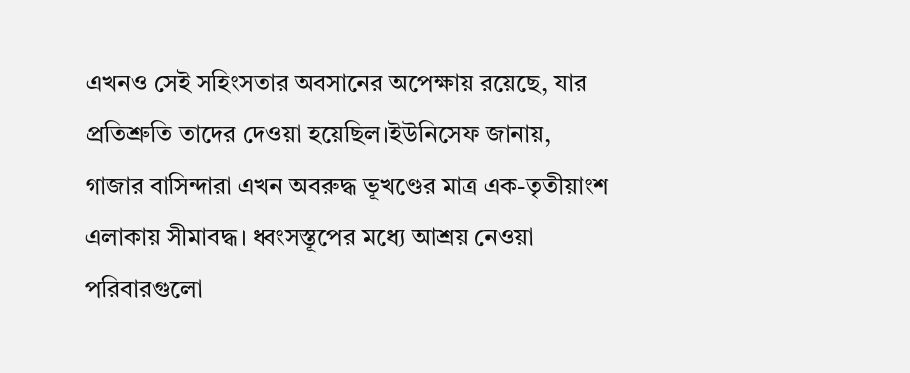এখনও সেই সহিংসতার অবসানের অপেক্ষায় রয়েছে, যার প্রতিশ্রুতি তাদের দেওয়া হয়েছিল।ইউনিসেফ জানায়, গাজার বাসিন্দারা এখন অবরুদ্ধ ভূখণ্ডের মাত্র এক-তৃতীয়াংশ এলাকায় সীমাবদ্ধ। ধ্বংসস্তূপের মধ্যে আশ্রয় নেওয়া পরিবারগুলো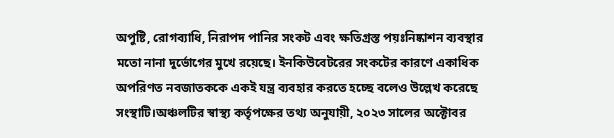অপুষ্টি, রোগব্যাধি, নিরাপদ পানির সংকট এবং ক্ষতিগ্রস্ত পয়ঃনিষ্কাশন ব্যবস্থার মতো নানা দুর্ভোগের মুখে রয়েছে। ইনকিউবেটরের সংকটের কারণে একাধিক অপরিণত নবজাতককে একই যন্ত্র ব্যবহার করতে হচ্ছে বলেও উল্লেখ করেছে সংস্থাটি।অঞ্চলটির স্বাস্থ্য কর্তৃপক্ষের তথ্য অনুযায়ী, ২০২৩ সালের অক্টোবর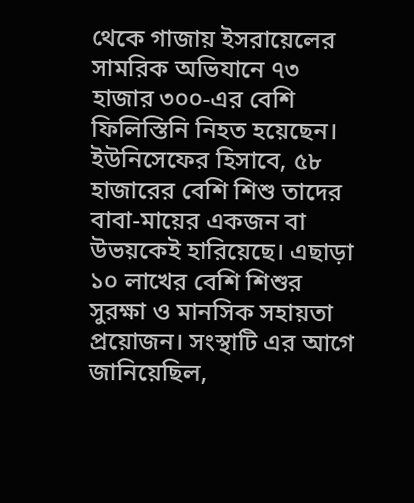থেকে গাজায় ইসরায়েলের সামরিক অভিযানে ৭৩ হাজার ৩০০-এর বেশি ফিলিস্তিনি নিহত হয়েছেন। ইউনিসেফের হিসাবে, ৫৮ হাজারের বেশি শিশু তাদের বাবা-মায়ের একজন বা উভয়কেই হারিয়েছে। এছাড়া ১০ লাখের বেশি শিশুর সুরক্ষা ও মানসিক সহায়তা প্রয়োজন। সংস্থাটি এর আগে জানিয়েছিল,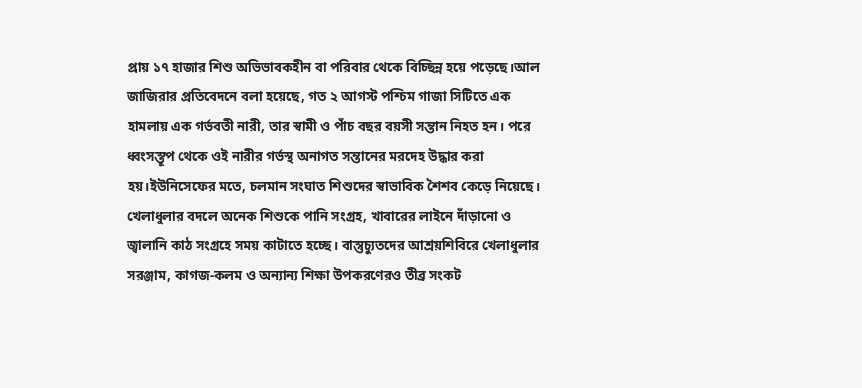প্রায় ১৭ হাজার শিশু অভিভাবকহীন বা পরিবার থেকে বিচ্ছিন্ন হয়ে পড়েছে।আল জাজিরার প্রতিবেদনে বলা হয়েছে, গত ২ আগস্ট পশ্চিম গাজা সিটিতে এক হামলায় এক গর্ভবতী নারী, তার স্বামী ও পাঁচ বছর বয়সী সন্তান নিহত হন। পরে ধ্বংসস্তূপ থেকে ওই নারীর গর্ভস্থ অনাগত সন্তানের মরদেহ উদ্ধার করা হয়।ইউনিসেফের মতে, চলমান সংঘাত শিশুদের স্বাভাবিক শৈশব কেড়ে নিয়েছে। খেলাধুলার বদলে অনেক শিশুকে পানি সংগ্রহ, খাবারের লাইনে দাঁড়ানো ও জ্বালানি কাঠ সংগ্রহে সময় কাটাতে হচ্ছে। বাস্তুচ্যুতদের আশ্রয়শিবিরে খেলাধুলার সরঞ্জাম, কাগজ-কলম ও অন্যান্য শিক্ষা উপকরণেরও তীব্র সংকট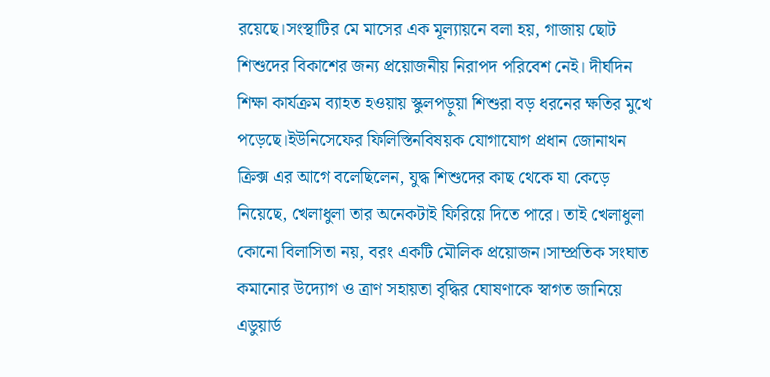রয়েছে।সংস্থাটির মে মাসের এক মূল্যায়নে বলা হয়, গাজায় ছোট শিশুদের বিকাশের জন্য প্রয়োজনীয় নিরাপদ পরিবেশ নেই। দীর্ঘদিন শিক্ষা কার্যক্রম ব্যাহত হওয়ায় স্কুলপড়ুয়া শিশুরা বড় ধরনের ক্ষতির মুখে পড়েছে।ইউনিসেফের ফিলিস্তিনবিষয়ক যোগাযোগ প্রধান জোনাথন ক্রিক্স এর আগে বলেছিলেন, যুদ্ধ শিশুদের কাছ থেকে যা কেড়ে নিয়েছে, খেলাধুলা তার অনেকটাই ফিরিয়ে দিতে পারে। তাই খেলাধুলা কোনো বিলাসিতা নয়, বরং একটি মৌলিক প্রয়োজন।সাম্প্রতিক সংঘাত কমানোর উদ্যোগ ও ত্রাণ সহায়তা বৃদ্ধির ঘোষণাকে স্বাগত জানিয়ে এডুয়ার্ড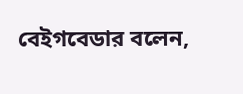বেইগবেডার বলেন,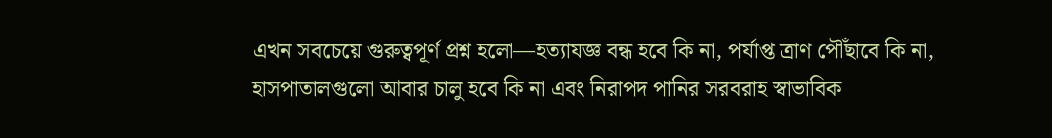এখন সবচেয়ে গুরুত্বপূর্ণ প্রশ্ন হলো—হত্যাযজ্ঞ বন্ধ হবে কি না, পর্যাপ্ত ত্রাণ পৌঁছাবে কি না, হাসপাতালগুলো আবার চালু হবে কি না এবং নিরাপদ পানির সরবরাহ স্বাভাবিক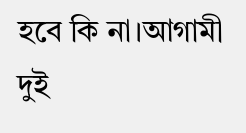হবে কি না।আগামী দুই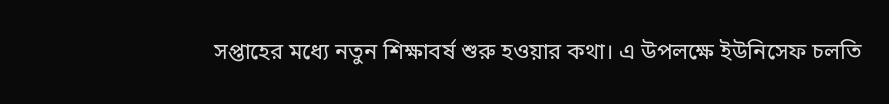সপ্তাহের মধ্যে নতুন শিক্ষাবর্ষ শুরু হওয়ার কথা। এ উপলক্ষে ইউনিসেফ চলতি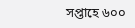সপ্তাহে ৬০০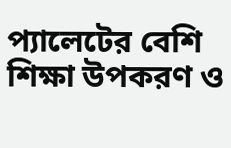প্যালেটের বেশি শিক্ষা উপকরণ ও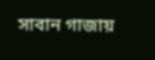সাবান গাজায়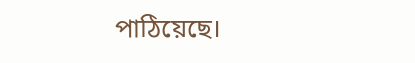পাঠিয়েছে।